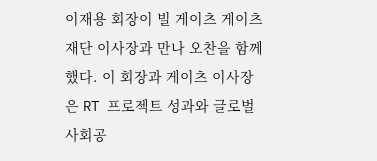이재용 회장이 빌 게이츠 게이츠재단 이사장과 만나 오찬을 함께 했다. 이 회장과 게이츠 이사장은 RT 프로젝트 성과와 글로벌 사회공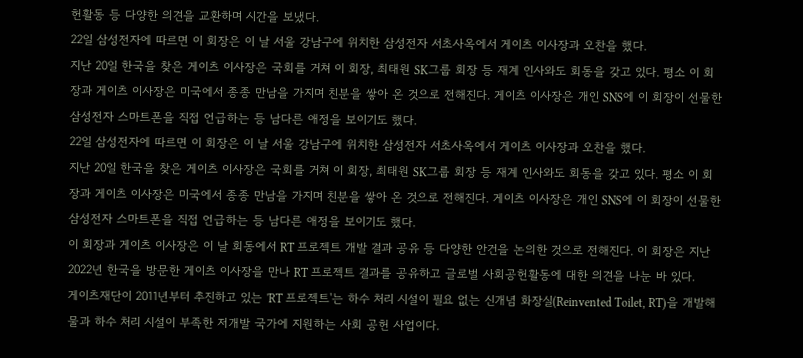헌활동 등 다양한 의견을 교환하며 시간을 보냈다.
22일 삼성전자에 따르면 이 회장은 이 날 서울 강남구에 위치한 삼성전자 서초사옥에서 게이츠 이사장과 오찬을 했다.
지난 20일 한국을 찾은 게이츠 이사장은 국회를 거쳐 이 회장, 최태원 SK그룹 회장 등 재계 인사와도 회동을 갖고 있다. 평소 이 회장과 게이츠 이사장은 미국에서 종종 만남을 가지며 친분을 쌓아 온 것으로 전해진다. 게이츠 이사장은 개인 SNS에 이 회장이 선물한 삼성전자 스마트폰을 직접 언급하는 등 남다른 애정을 보이기도 했다.
22일 삼성전자에 따르면 이 회장은 이 날 서울 강남구에 위치한 삼성전자 서초사옥에서 게이츠 이사장과 오찬을 했다.
지난 20일 한국을 찾은 게이츠 이사장은 국회를 거쳐 이 회장, 최태원 SK그룹 회장 등 재계 인사와도 회동을 갖고 있다. 평소 이 회장과 게이츠 이사장은 미국에서 종종 만남을 가지며 친분을 쌓아 온 것으로 전해진다. 게이츠 이사장은 개인 SNS에 이 회장이 선물한 삼성전자 스마트폰을 직접 언급하는 등 남다른 애정을 보이기도 했다.
이 회장과 게이츠 이사장은 이 날 회동에서 RT 프로젝트 개발 결과 공유 등 다양한 안건을 논의한 것으로 전해진다. 이 회장은 지난 2022년 한국을 방문한 게이츠 이사장을 만나 RT 프로젝트 결과를 공유하고 글로벌 사회공헌활동에 대한 의견을 나눈 바 있다.
게이츠재단이 2011년부터 추진하고 있는 'RT 프로젝트'는 하수 처리 시설이 필요 없는 신개념 화장실(Reinvented Toilet, RT)을 개발해 물과 하수 처리 시설이 부족한 저개발 국가에 지원하는 사회 공헌 사업이다.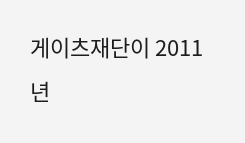게이츠재단이 2011년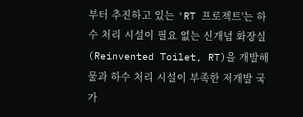부터 추진하고 있는 'RT 프로젝트'는 하수 처리 시설이 필요 없는 신개념 화장실(Reinvented Toilet, RT)을 개발해 물과 하수 처리 시설이 부족한 저개발 국가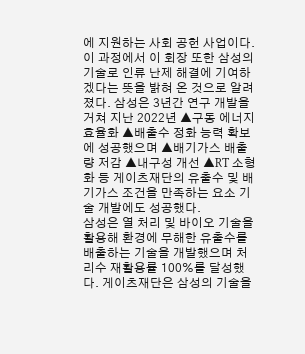에 지원하는 사회 공헌 사업이다.
이 과정에서 이 회장 또한 삼성의 기술로 인류 난제 해결에 기여하겠다는 뜻을 밝혀 온 것으로 알려졌다. 삼성은 3년간 연구 개발을 거쳐 지난 2022년 ▲구동 에너지 효율화 ▲배출수 정화 능력 확보에 성공했으며 ▲배기가스 배출량 저감 ▲내구성 개선 ▲RT 소형화 등 게이츠재단의 유출수 및 배기가스 조건을 만족하는 요소 기술 개발에도 성공했다.
삼성은 열 처리 및 바이오 기술을 활용해 환경에 무해한 유출수를 배출하는 기술을 개발했으며 처리수 재활용률 100%를 달성했다. 게이츠재단은 삼성의 기술을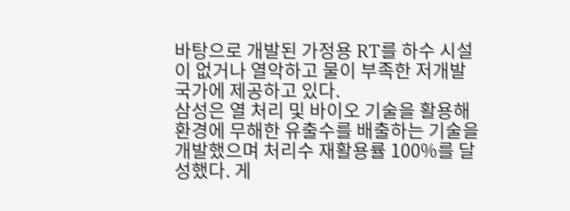바탕으로 개발된 가정용 RT를 하수 시설이 없거나 열악하고 물이 부족한 저개발 국가에 제공하고 있다.
삼성은 열 처리 및 바이오 기술을 활용해 환경에 무해한 유출수를 배출하는 기술을 개발했으며 처리수 재활용률 100%를 달성했다. 게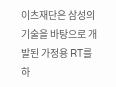이츠재단은 삼성의 기술을 바탕으로 개발된 가정용 RT를 하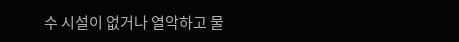수 시설이 없거나 열악하고 물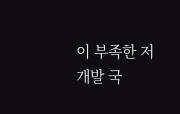이 부족한 저개발 국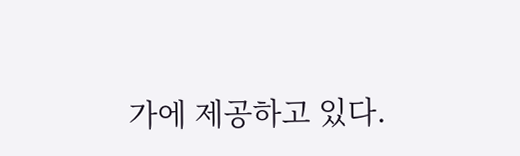가에 제공하고 있다.